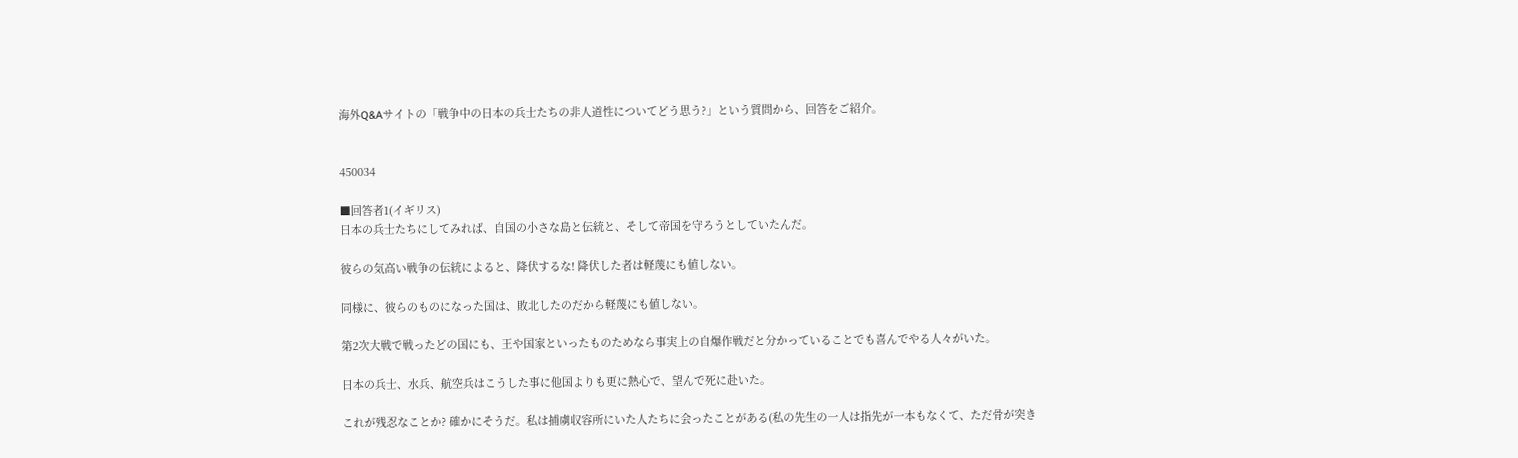海外Q&Aサイトの「戦争中の日本の兵士たちの非人道性についてどう思う?」という質問から、回答をご紹介。


450034

■回答者1(イギリス)
日本の兵士たちにしてみれば、自国の小さな島と伝統と、そして帝国を守ろうとしていたんだ。

彼らの気高い戦争の伝統によると、降伏するな! 降伏した者は軽蔑にも値しない。

同様に、彼らのものになった国は、敗北したのだから軽蔑にも値しない。

第2次大戦で戦ったどの国にも、王や国家といったものためなら事実上の自爆作戦だと分かっていることでも喜んでやる人々がいた。

日本の兵士、水兵、航空兵はこうした事に他国よりも更に熱心で、望んで死に赴いた。

これが残忍なことか? 確かにそうだ。私は捕虜収容所にいた人たちに会ったことがある(私の先生の一人は指先が一本もなくて、ただ骨が突き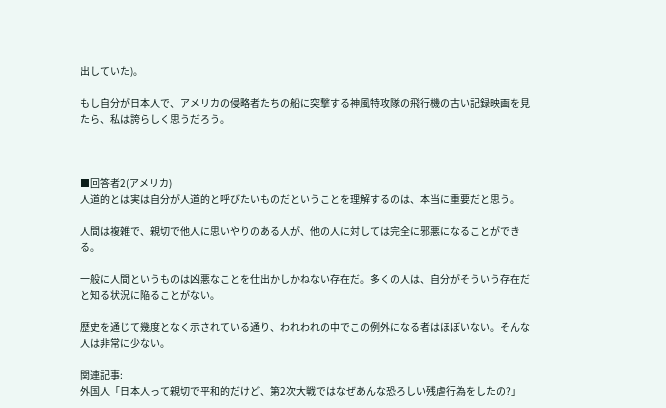出していた)。

もし自分が日本人で、アメリカの侵略者たちの船に突撃する神風特攻隊の飛行機の古い記録映画を見たら、私は誇らしく思うだろう。



■回答者2(アメリカ)
人道的とは実は自分が人道的と呼びたいものだということを理解するのは、本当に重要だと思う。

人間は複雑で、親切で他人に思いやりのある人が、他の人に対しては完全に邪悪になることができる。

一般に人間というものは凶悪なことを仕出かしかねない存在だ。多くの人は、自分がそういう存在だと知る状況に陥ることがない。

歴史を通じて幾度となく示されている通り、われわれの中でこの例外になる者はほぼいない。そんな人は非常に少ない。

関連記事:
外国人「日本人って親切で平和的だけど、第2次大戦ではなぜあんな恐ろしい残虐行為をしたの?」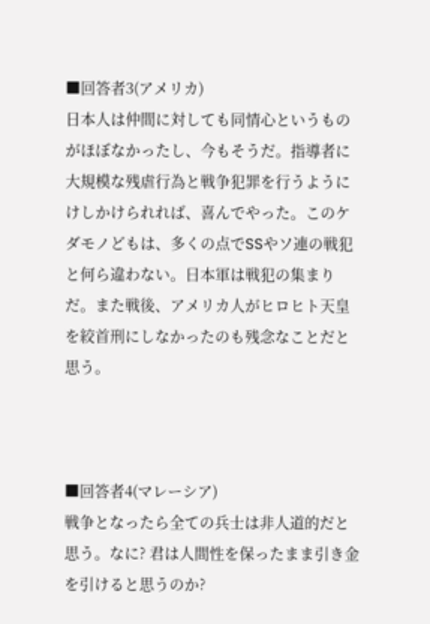■回答者3(アメリカ)
日本人は仲間に対しても同情心というものがほぼなかったし、今もそうだ。指導者に大規模な残虐行為と戦争犯罪を行うようにけしかけられれば、喜んでやった。このケダモノどもは、多くの点でSSやソ連の戦犯と何ら違わない。日本軍は戦犯の集まりだ。また戦後、アメリカ人がヒロヒト天皇を絞首刑にしなかったのも残念なことだと思う。



■回答者4(マレーシア)
戦争となったら全ての兵士は非人道的だと思う。なに? 君は人間性を保ったまま引き金を引けると思うのか?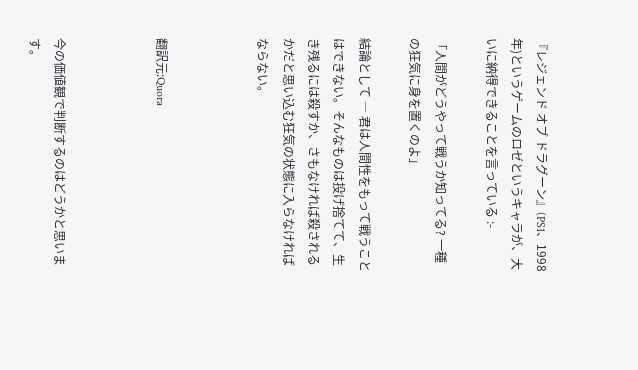『レジェンド オブ ドラグーン』(PS1、1998年)というゲームのロゼというキャラが、大いに納得できることを言っている :-

「人間がどうやって戦うか知ってる? 一種の狂気に身を置くのよ」

結論として ― 君は人間性をもって戦うことはできない。そんなものは投げ捨てて、生き残るには殺すか、さもなければ殺されるかだと思い込む狂気の状態に入らなければならない。



翻訳元:Quora



今の価値観で判断するのはどうかと思います。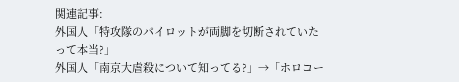関連記事:
外国人「特攻隊のパイロットが両脚を切断されていたって本当?」
外国人「南京大虐殺について知ってる?」→「ホロコー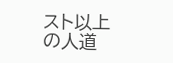スト以上の人道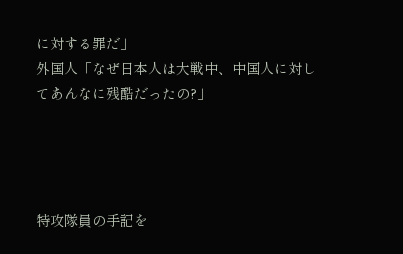に対する罪だ」
外国人「なぜ日本人は大戦中、中国人に対してあんなに残酷だったの?」




特攻隊員の手記を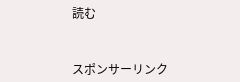読む



スポンサーリンク